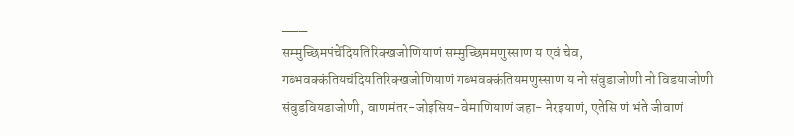___
सम्मुच्छिमपंचेंदियतिरिक्खजोणियाणं सम्मुच्छिममणुस्साण य एवं चेव, गब्भवक्कंतियचंदियतिरिक्खजोणियाणं गब्भवक्कंतियमणुस्साण य नो संवुडाजोणी नो विडयाजोणी संवुडवियडाजोणी, वाणमंतर-जोइसिय-वेमाणियाणं जहा- नेरइयाणं, एतेसि णं भंते जीवाणं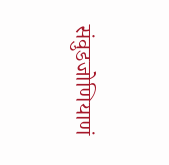संवुडजोणियाणं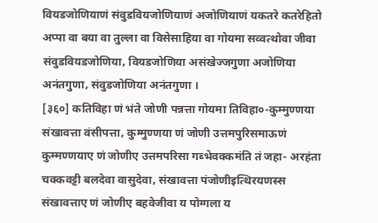वियडजोणियाणं संवुडवियजोणियाणं अजोणियाणं यकतरे कतरेहितो अप्पा वा बया वा तुल्ला वा विसेसाहिया वा गोयमा सव्वत्थोवा जीवा संवुडवियडजोणिया, वियडजोणिया असंखेज्जगुणा अजोणिया अनंतगुणा, संवुडजोणिया अनंतगुणा ।
[३६०] कतिविहा णं भंते जोणी पन्नत्ता गोयमा तिविहा०-कुम्मुण्णया संखावत्ता वंसीपत्ता, कुम्मुण्णया णं जोणी उत्तमपुरिसमाऊणं कुम्मण्णयाए णं जोणीए उत्तमपरिसा गब्भेवक्कमंति तं जहा- अरहंता चक्कवट्टी बलदेवा वासुदेवा, संखावत्ता पंजोणीइत्थिरयणस्स संखावत्ताए णं जोणीए बहवेजीवा य पोग्गला य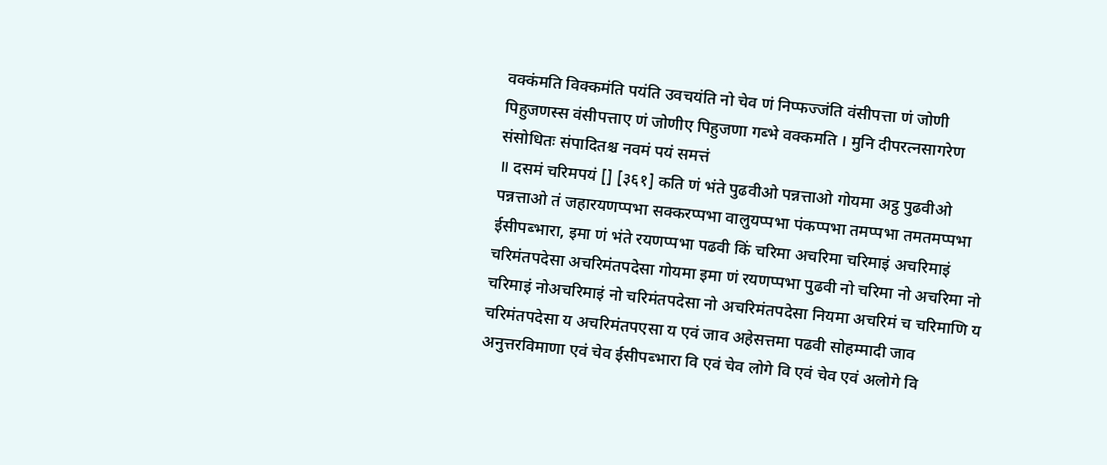वक्कंमति विक्कमंति पयंति उवचयंति नो चेव णं निप्फज्जंति वंसीपत्ता णं जोणी पिहुजणस्स वंसीपत्ताए णं जोणीए पिहुजणा गब्भे वक्कमति । मुनि दीपरत्नसागरेण संसोधितः संपादितश्च नवमं पयं समत्तं
॥ दसमं चरिमपयं [] [३६१] कति णं भंते पुढवीओ पन्नत्ताओ गोयमा अट्ठ पुढवीओ पन्नत्ताओ तं जहारयणप्पभा सक्करप्पभा वालुयप्पभा पंकप्पभा तमप्पभा तमतमप्पभा ईसीपब्भारा, इमा णं भंते रयणप्पभा पढवी किं चरिमा अचरिमा चरिमाइं अचरिमाइं चरिमंतपदेसा अचरिमंतपदेसा गोयमा इमा णं रयणप्पभा पुढवी नो चरिमा नो अचरिमा नो चरिमाइं नोअचरिमाइं नो चरिमंतपदेसा नो अचरिमंतपदेसा नियमा अचरिमं च चरिमाणि य चरिमंतपदेसा य अचरिमंतपएसा य एवं जाव अहेसत्तमा पढवी सोहम्मादी जाव अनुत्तरविमाणा एवं चेव ईसीपब्भारा वि एवं चेव लोगे वि एवं चेव एवं अलोगे वि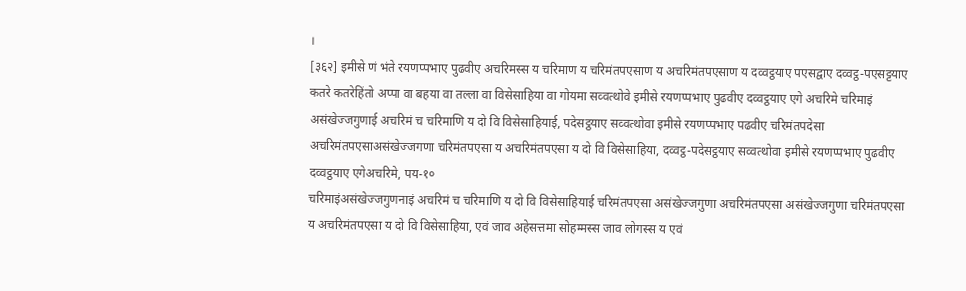।
[३६२] इमीसे णं भंते रयणप्पभाए पुढवीए अचरिमस्स य चरिमाण य चरिमंतपएसाण य अचरिमंतपएसाण य दव्वट्ठयाए पएसद्वाए दव्वट्ठ-पएसट्टयाए कतरे कतरेहिंतो अप्पा वा बहया वा तल्ला वा विसेसाहिया वा गोयमा सव्वत्थोवे इमीसे रयणप्पभाए पुढवीए दव्वट्ठयाए एगे अचरिमे चरिमाइं असंखेज्जगुणाई अचरिमं च चरिमाणि य दो वि विसेसाहियाई, पदेसट्ठयाए सव्वत्थोवा इमीसे रयणप्पभाए पढवीए चरिमंतपदेसा अचरिमंतपएसाअसंखेज्जगणा चरिमंतपएसा य अचरिमंतपएसा य दो वि विसेसाहिया, दव्वट्ठ-पदेसट्ठयाए सव्वत्थोवा इमीसे रयणप्पभाए पुढवीए दव्वट्ठयाए एगेअचरिमे, पय-१०
चरिमाइंअसंखेज्जगुणनाइं अचरिमं च चरिमाणि य दो वि विसेसाहियाई चरिमंतपएसा असंखेज्जगुणा अचरिमंतपएसा असंखेज्जगुणा चरिमंतपएसा य अचरिमंतपएसा य दो वि विसेसाहिया, एवं जाव अहेसत्तमा सोहम्मस्स जाव लोगस्स य एवं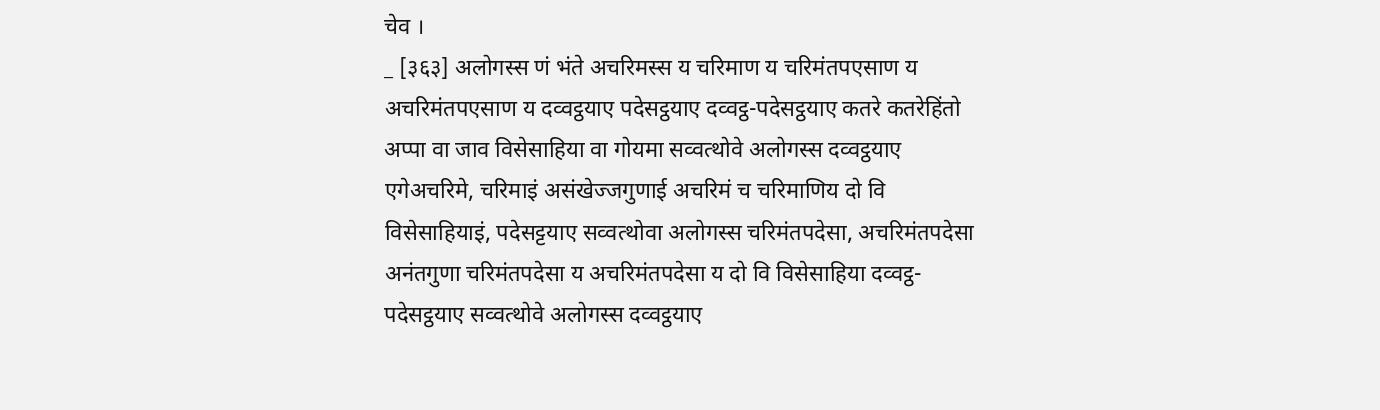चेव ।
_ [३६३] अलोगस्स णं भंते अचरिमस्स य चरिमाण य चरिमंतपएसाण य अचरिमंतपएसाण य दव्वट्ठयाए पदेसट्ठयाए दव्वट्ठ-पदेसट्ठयाए कतरे कतरेहिंतो अप्पा वा जाव विसेसाहिया वा गोयमा सव्वत्थोवे अलोगस्स दव्वट्ठयाए एगेअचरिमे, चरिमाइं असंखेज्जगुणाई अचरिमं च चरिमाणिय दो वि विसेसाहियाइं, पदेसट्टयाए सव्वत्थोवा अलोगस्स चरिमंतपदेसा, अचरिमंतपदेसा अनंतगुणा चरिमंतपदेसा य अचरिमंतपदेसा य दो वि विसेसाहिया दव्वट्ठ-पदेसट्ठयाए सव्वत्थोवे अलोगस्स दव्वट्ठयाए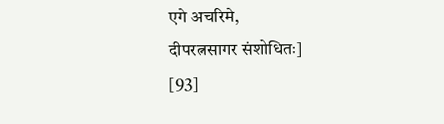एगे अचरिमे,
दीपरत्नसागर संशोधितः]
[93]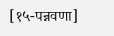[१५-पन्नवणा]